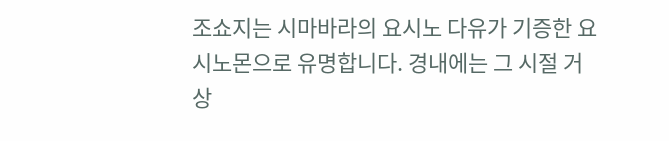조쇼지는 시마바라의 요시노 다유가 기증한 요시노몬으로 유명합니다. 경내에는 그 시절 거상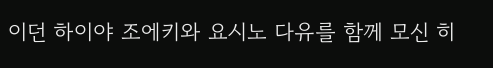이던 하이야 조에키와 요시노 다유를 함께 모신 히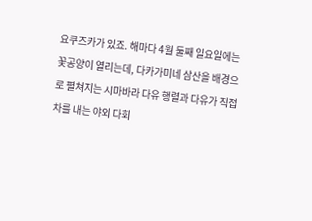요쿠즈카가 있죠. 해마다 4월 둘째 일요일에는 꽃공양이 열리는데, 다카가미네 삼산을 배경으로 펼쳐지는 시마바라 다유 행렬과 다유가 직접 차를 내는 야외 다회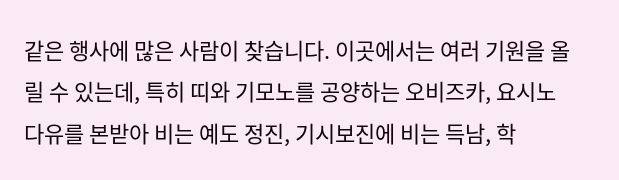같은 행사에 많은 사람이 찾습니다. 이곳에서는 여러 기원을 올릴 수 있는데, 특히 띠와 기모노를 공양하는 오비즈카, 요시노 다유를 본받아 비는 예도 정진, 기시보진에 비는 득남, 학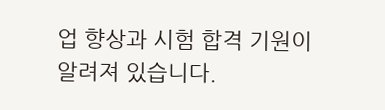업 향상과 시험 합격 기원이 알려져 있습니다.